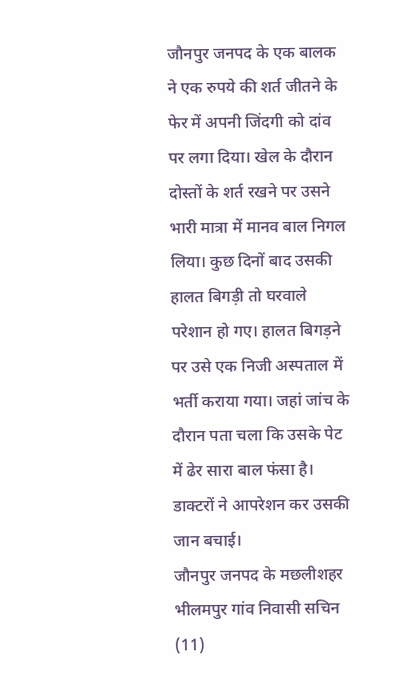जौनपुर जनपद के एक बालक ने एक रुपये की शर्त जीतने के फेर में अपनी जिंदगी को दांव पर लगा दिया। खेल के दौरान दोस्तों के शर्त रखने पर उसने भारी मात्रा में मानव बाल निगल लिया। कुछ दिनों बाद उसकी हालत बिगड़ी तो घरवाले परेशान हो गए। हालत बिगड़ने पर उसे एक निजी अस्पताल में भर्ती कराया गया। जहां जांच के दौरान पता चला कि उसके पेट में ढेर सारा बाल फंसा है। डाक्टरों ने आपरेशन कर उसकी जान बचाई।
जौनपुर जनपद के मछलीशहर भीलमपुर गांव निवासी सचिन (11)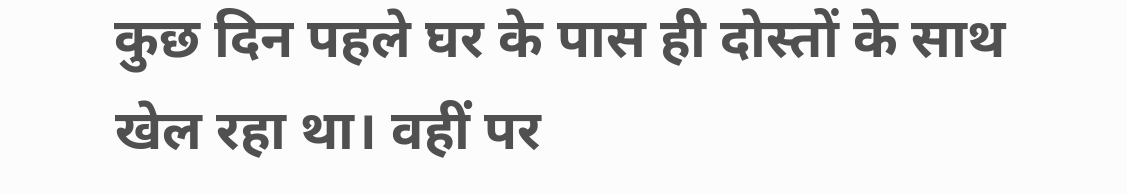कुछ दिन पहले घर के पास ही दोस्तों के साथ खेल रहा था। वहीं पर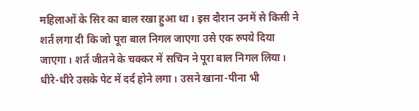महिलाओं के सिर का बाल रखा हुआ था। इस दौरान उनमें से किसी ने शर्त लगा दी कि जो पूरा बाल निगल जाएगा उसे एक रुपये दिया जाएगा। शर्त जीतने के चक्कर में सचिन ने पूरा बाल निगल लिया। धीरे-धीरे उसके पेट में दर्द होने लगा। उसने खाना-पीना भी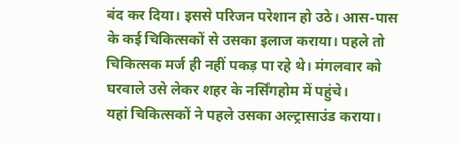बंद कर दिया। इससे परिजन परेशान हो उठे। आस-पास के कई चिकित्सकों से उसका इलाज कराया। पहले तो चिकित्सक मर्ज ही नहीं पकड़ पा रहे थे। मंगलवार को घरवाले उसे लेकर शहर के नर्सिंगहोम में पहुंचे।
यहां चिकित्सकों ने पहले उसका अल्ट्रासाउंड कराया।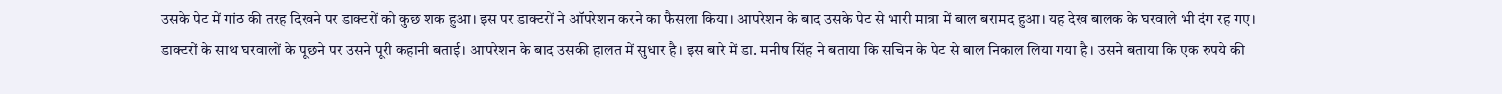उसके पेट में गांठ की तरह दिखने पर डाक्टरों को कुछ शक हुआ। इस पर डाक्टरों ने ऑपरेशन करने का फैसला किया। आपरेशन के बाद उसके पेट से भारी मात्रा में बाल बरामद हुआ। यह देख बालक के घरवाले भी दंग रह गए। डाक्टरों के साथ घरवालों के पूछने पर उसने पूरी कहानी बताई। आपरेशन के बाद उसकी हालत में सुधार है। इस बारे में डा. मनीष सिंह ने बताया कि सचिन के पेट से बाल निकाल लिया गया है। उसने बताया कि एक रुपये की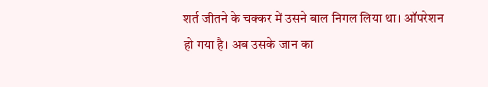शर्त जीतने के चक्कर में उसने बाल निगल लिया था। ऑपरेशन हो गया है। अब उसके जान का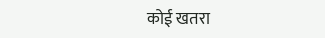कोई खतरा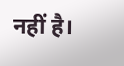नहीं है।